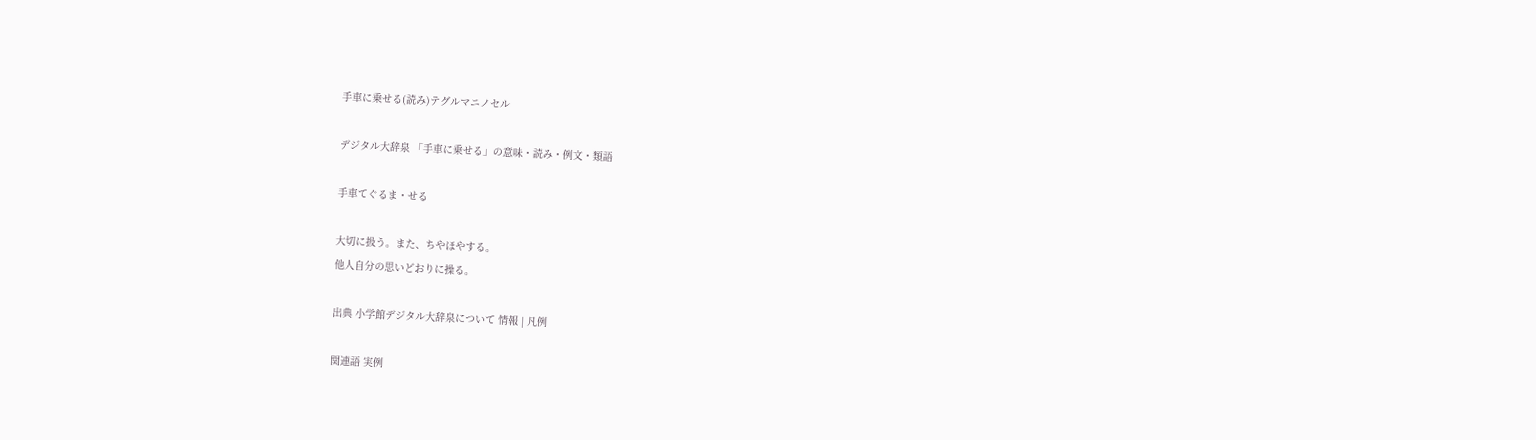手車に乗せる(読み)テグルマニノセル

デジタル大辞泉 「手車に乗せる」の意味・読み・例文・類語

手車てぐるま・せる

大切に扱う。また、ちやほやする。
他人自分の思いどおりに操る。

出典 小学館デジタル大辞泉について 情報 | 凡例

関連語 実例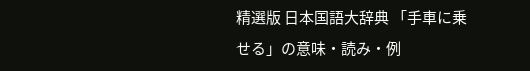精選版 日本国語大辞典 「手車に乗せる」の意味・読み・例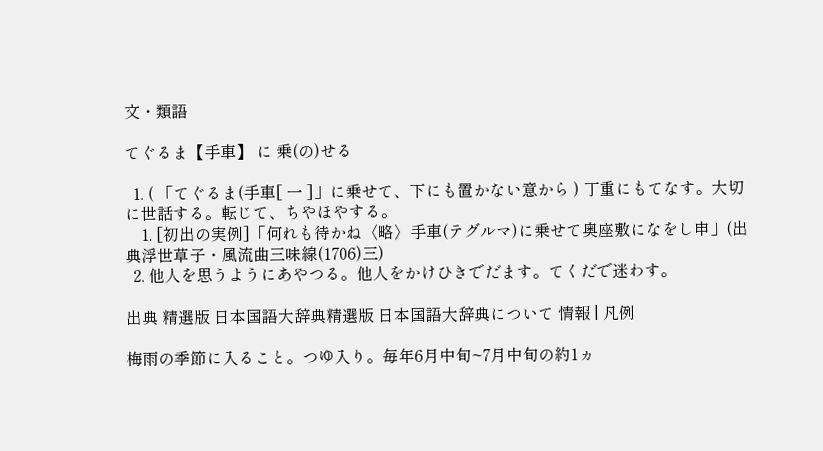文・類語

てぐるま【手車】 に 乗(の)せる

  1. ( 「てぐるま(手車[ 一 ]」に乗せて、下にも置かない意から ) 丁重にもてなす。大切に世話する。転じて、ちやほやする。
    1. [初出の実例]「何れも待かね〈略〉手車(テグルマ)に乗せて奥座敷になをし申」(出典浮世草子・風流曲三味線(1706)三)
  2. 他人を思うようにあやつる。他人をかけひきでだます。てくだで迷わす。

出典 精選版 日本国語大辞典精選版 日本国語大辞典について 情報 | 凡例

梅雨の季節に入ること。つゆ入り。毎年6月中旬~7月中旬の約1ヵ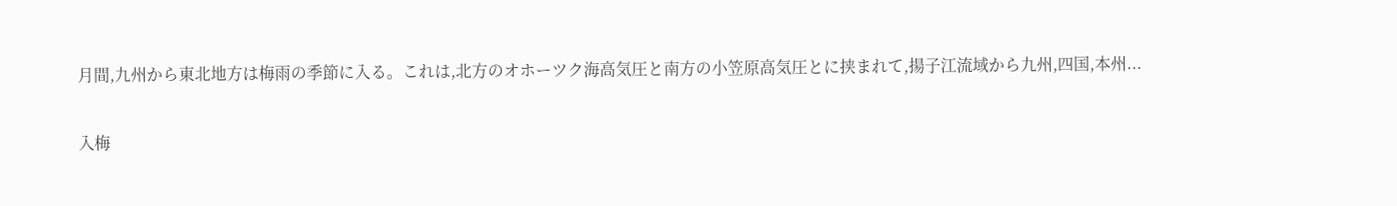月間,九州から東北地方は梅雨の季節に入る。これは,北方のオホーツク海高気圧と南方の小笠原高気圧とに挟まれて,揚子江流域から九州,四国,本州...

入梅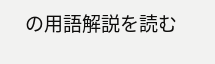の用語解説を読む